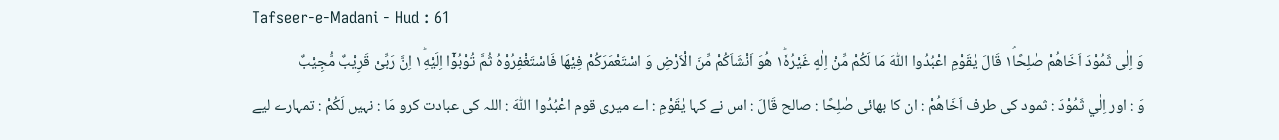Tafseer-e-Madani - Hud : 61
وَ اِلٰى ثَمُوْدَ اَخَاهُمْ صٰلِحًا١ۘ قَالَ یٰقَوْمِ اعْبُدُوا اللّٰهَ مَا لَكُمْ مِّنْ اِلٰهٍ غَیْرُهٗ١ؕ هُوَ اَنْشَاَكُمْ مِّنَ الْاَرْضِ وَ اسْتَعْمَرَكُمْ فِیْهَا فَاسْتَغْفِرُوْهُ ثُمَّ تُوْبُوْۤا اِلَیْهِ١ؕ اِنَّ رَبِّیْ قَرِیْبٌ مُّجِیْبٌ
وَ : اور اِلٰي ثَمُوْدَ : ثمود کی طرف اَخَاهُمْ : ان کا بھائی صٰلِحًا : صالح قَالَ : اس نے کہا يٰقَوْمِ : اے میری قوم اعْبُدُوا اللّٰهَ : اللہ کی عبادت کرو مَا : نہیں لَكُمْ : تمہارے لیے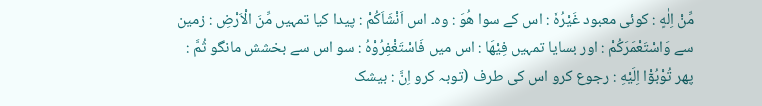مِّنْ اِلٰهٍ : کوئی معبود غَيْرُهٗ : اس کے سوا هُوَ : وہ۔ اس اَنْشَاَكُمْ : پیدا کیا تمہیں مِّنَ الْاَرْضِ : زمین سے وَاسْتَعْمَرَكُمْ : اور بسایا تمہیں فِيْهَا : اس میں فَاسْتَغْفِرُوْهُ : سو اس سے بخشش مانگو ثُمَّ : پھر تُوْبُوْٓا اِلَيْهِ : رجوع کرو اس کی طرف (توبہ کرو اِنَّ : بیشک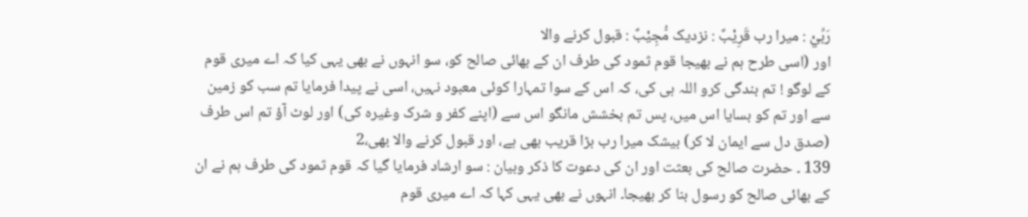رَبِّيْ : میرا رب قَرِيْبٌ : نزدیک مُّجِيْبٌ : قبول کرنے والا
اور (اسی طرح ہم نے بھیجا قوم ثمود کی طرف ان کے بھائی صالح کو، سو انہوں نے بھی یہی کیا کہ اے میری قوم کے لوگو ! تم بندگی کرو اللہ ہی کی، کہ اس کے سوا تمہارا کوئی معبود نہیں، اسی نے پیدا فرمایا تم سب کو زمین سے اور تم کو بسایا اس میں، پس تم بخشش مانگو اس سے (اپنے کفر و شرک وغیرہ کی) اور لوٹ آؤ تم اس طرف (صدق دل سے ایمان لا کر) بیشک میرا رب بڑا قریب بھی ہے، اور قبول کرنے والا بھی،2
139 ۔ حضرت صالح کی بعثت اور ان کی دعوت کا ذکر وبیان : سو ارشاد فرمایا گیا کہ قوم ثمود کی طرف ہم نے ان کے بھائی صالح کو رسول بنا کر بھیجا۔ انہوں نے بھی یہی کہا کہ اے میری قوم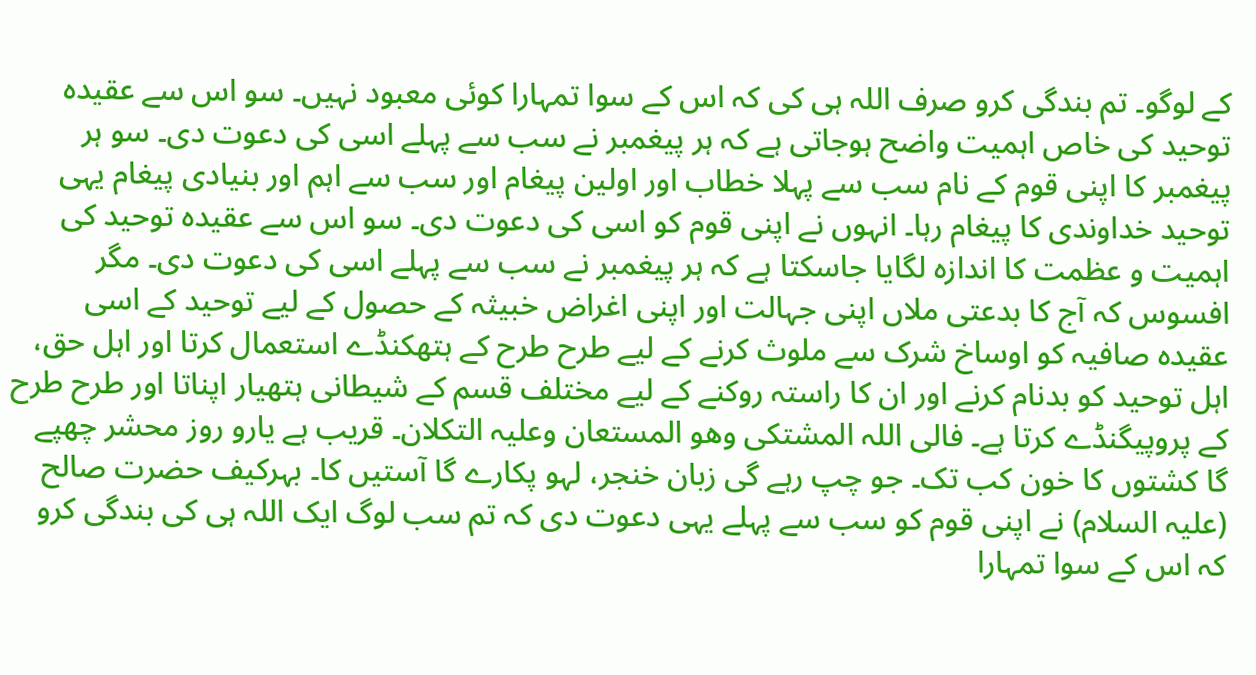کے لوگو۔ تم بندگی کرو صرف اللہ ہی کی کہ اس کے سوا تمہارا کوئی معبود نہیں۔ سو اس سے عقیدہ توحید کی خاص اہمیت واضح ہوجاتی ہے کہ ہر پیغمبر نے سب سے پہلے اسی کی دعوت دی۔ سو ہر پیغمبر کا اپنی قوم کے نام سب سے پہلا خطاب اور اولین پیغام اور سب سے اہم اور بنیادی پیغام یہی توحید خداوندی کا پیغام رہا۔ انہوں نے اپنی قوم کو اسی کی دعوت دی۔ سو اس سے عقیدہ توحید کی اہمیت و عظمت کا اندازہ لگایا جاسکتا ہے کہ ہر پیغمبر نے سب سے پہلے اسی کی دعوت دی۔ مگر افسوس کہ آج کا بدعتی ملاں اپنی جہالت اور اپنی اغراض خبیثہ کے حصول کے لیے توحید کے اسی عقیدہ صافیہ کو اوساخ شرک سے ملوث کرنے کے لیے طرح طرح کے ہتھکنڈے استعمال کرتا اور اہل حق، اہل توحید کو بدنام کرنے اور ان کا راستہ روکنے کے لیے مختلف قسم کے شیطانی ہتھیار اپناتا اور طرح طرح کے پروپیگنڈے کرتا ہے۔ فالی اللہ المشتکی وھو المستعان وعلیہ التکلان۔ قریب ہے یارو روز محشر چھپے گا کشتوں کا خون کب تک۔ جو چپ رہے گی زبان خنجر، لہو پکارے گا آستیں کا۔ بہرکیف حضرت صالح (علیہ السلام) نے اپنی قوم کو سب سے پہلے یہی دعوت دی کہ تم سب لوگ ایک اللہ ہی کی بندگی کرو کہ اس کے سوا تمہارا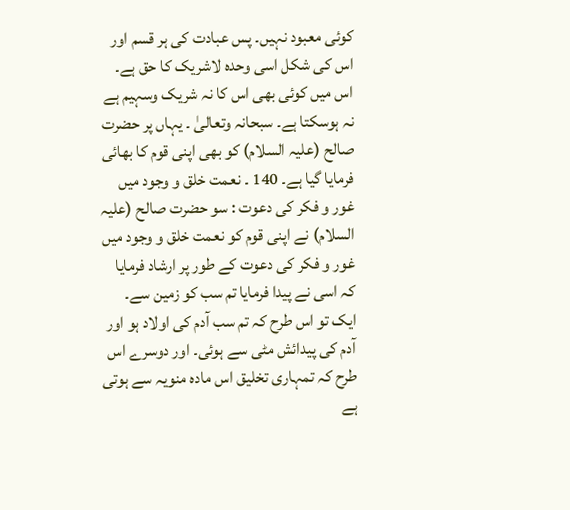کوئی معبود نہیں۔ پس عبادت کی ہر قسم اور اس کی شکل اسی وحدہ لاشریک کا حق ہے۔ اس میں کوئی بھی اس کا نہ شریک وسہیم ہے نہ ہوسکتا ہے۔ سبحانہ وتعالیٰ ۔ یہاں پر حضرت صالح (علیہ السلام) کو بھی اپنی قوم کا بھائی فرمایا گیا ہے۔ 140 ۔ نعمت خلق و وجود میں غور و فکر کی دعوت : سو حضرت صالح (علیہ السلام) نے اپنی قوم کو نعمت خلق و وجود میں غور و فکر کی دعوت کے طور پر ارشاد فرمایا کہ اسی نے پیدا فرمایا تم سب کو زمین سے۔ ایک تو اس طرح کہ تم سب آدم کی اولاد ہو اور آدم کی پیدائش مٹی سے ہوئی۔ اور دوسرے اس طرح کہ تمہاری تخلیق اس مادہ منویہ سے ہوتی ہے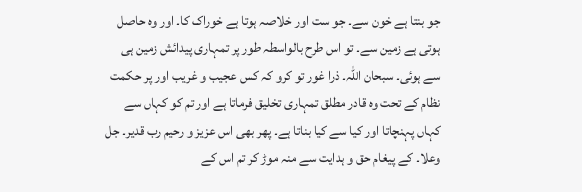جو بنتا ہے خون سے۔ جو ست اور خلاصہ ہوتا ہے خوراک کا۔ اور وہ حاصل ہوتی ہے زمین سے۔ تو اس طرح بالواسطہ طور پر تمہاری پیدائش زمین ہی سے ہوئی۔ سبحان اللہ۔ ذرا غور تو کرو کہ کس عجیب و غریب اور پر حکمت نظام کے تحت وہ قادر مطلق تمہاری تخلیق فرماتا ہے اور تم کو کہاں سے کہاں پہنچاتا اور کیا سے کیا بناتا ہے۔ پھر بھی اس عزیز و رحیم رب قدیر۔ جل وعلا۔ کے پیغام حق و ہدایت سے منہ موڑ کر تم اس کے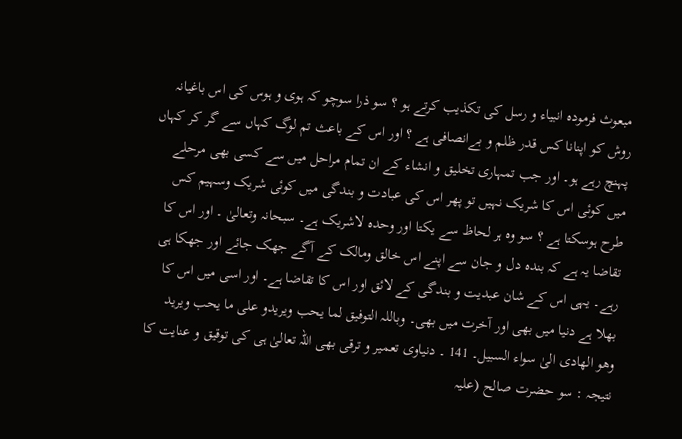مبعوث فرمودہ انبیاء و رسل کی تکذیب کرتے ہو ؟ سو ذرا سوچو کہ ہوی و ہوس کی اس باغیانہ روش کو اپنانا کس قدر ظلم و بےانصافی ہے ؟ اور اس کے باعث تم لوگ کہاں سے گر کر کہاں پہنچ رہے ہو۔ اور جب تمہاری تخلیق و انشاء کے ان تمام مراحل میں سے کسی بھی مرحلے میں کوئی اس کا شریک نہیں تو پھر اس کی عبادت و بندگی میں کوئی شریک وسہیم کس طرح ہوسکتا ہے ؟ سو وہ ہر لحاظ سے یکتا اور وحدہ لاشریک ہے۔ سبحانہ وتعالیٰ ۔ اور اس کا تقاضا یہ ہے کہ بندہ دل و جان سے اپنے اس خالق ومالک کے آگے جھک جائے اور جھکا ہی رہے۔ یہی اس کے شان عبدیت و بندگی کے لائق اور اس کا تقاضا ہے۔ اور اسی میں اس کا بھلا ہے دنیا میں بھی اور آخرت میں بھی۔ وباللہ التوفیق لما یحب ویریدو علی ما یحب ویرید وھو الھادی الیٰ سواء السبیل۔ 141 ۔ دنیاوی تعمیر و ترقی بھی اللہ تعالیٰ ہی کی توقیق و عنایت کا نتیجہ : سو حضرت صالح (علیہ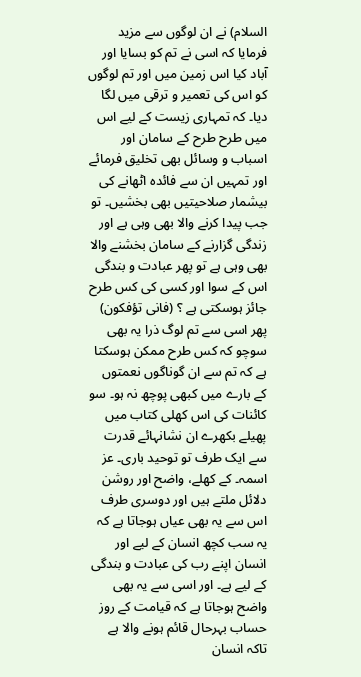السلام) نے ان لوگوں سے مزید فرمایا کہ اسی نے تم کو بسایا اور آباد کیا اس زمین میں اور تم لوگوں کو اس کی تعمیر و ترقی میں لگا دیا۔ کہ تمہاری زیست کے لیے اس میں طرح طرح کے سامان اور اسباب و وسائل بھی تخلیق فرمائے اور تمہیں ان سے فائدہ اٹھانے کی بیشمار صلاحیتیں بھی بخشیں۔ تو جب پیدا کرنے والا بھی وہی ہے اور زندگی گزارنے کے سامان بخشنے والا بھی وہی ہے تو پھر عبادت و بندگی اس کے سوا اور کسی کی کس طرح جائز ہوسکتی ہے ؟ (فانی تؤفکون) پھر اسی سے تم لوگ ذرا یہ بھی سوچو کہ کس طرح ممکن ہوسکتا ہے کہ تم سے ان گوناگوں نعمتوں کے بارے میں کبھی پوچھ نہ ہو۔ سو کائنات کی اس کھلی کتاب میں پھیلے بکھرے ان نشانہائے قدرت سے ایک طرف تو توحید باری۔ عز اسمہ۔ کے کھلے، واضح اور روشن دلائل ملتے ہیں اور دوسری طرف اس سے یہ بھی عیاں ہوجاتا ہے کہ یہ سب کچھ انسان کے لیے اور انسان اپنے رب کی عبادت و بندگی کے لیے ہے۔ اور اسی سے یہ بھی واضح ہوجاتا ہے کہ قیامت کے روز حساب بہرحال قائم ہونے والا ہے تاکہ انسان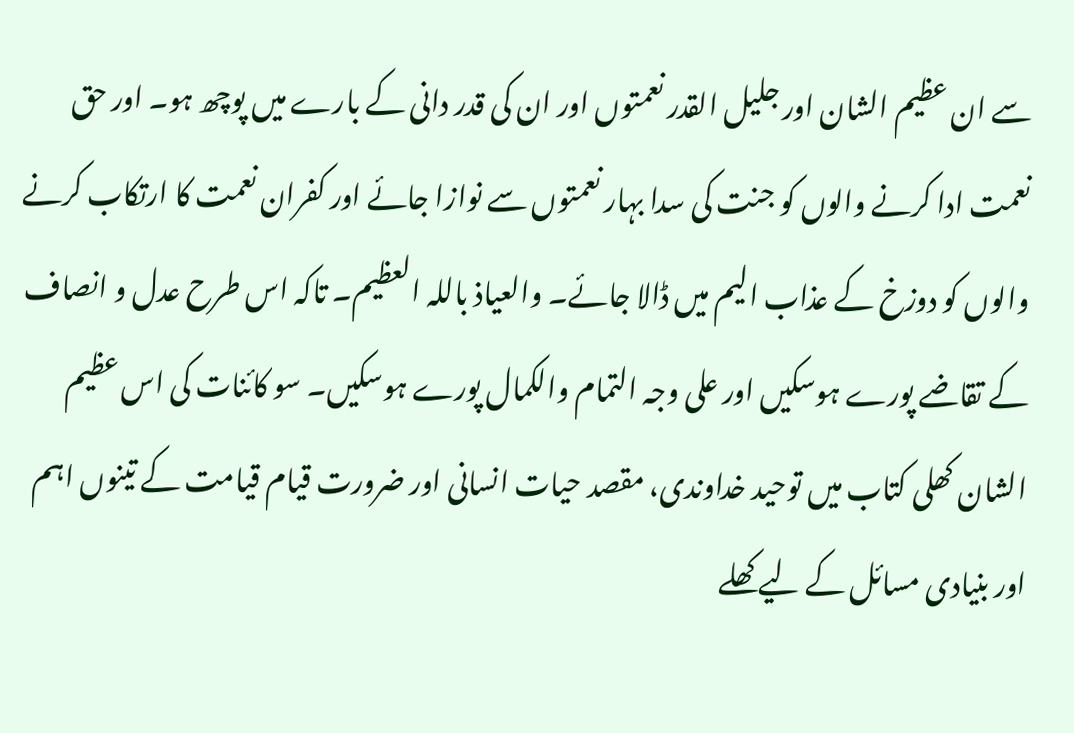سے ان عظیم الشان اور جلیل القدر نعمتوں اور ان کی قدر دانی کے بارے میں پوچھ ہو۔ اور حق نعمت ادا کرنے والوں کو جنت کی سدا بہار نعمتوں سے نوازا جائے اور کفران نعمت کا ارتکاب کرنے والوں کو دوزخ کے عذاب الیم میں ڈالا جائے۔ والعیاذ باللہ العظیم۔ تاکہ اس طرح عدل و انصاف کے تقاضے پورے ہوسکیں اور علی وجہ التمام والکمال پورے ہوسکیں۔ سو کائنات کی اس عظیم الشان کھلی کتاب میں توحید خداوندی، مقصد حیات انسانی اور ضرورت قیام قیامت کے تینوں اہم اور بنیادی مسائل کے لیے کھلے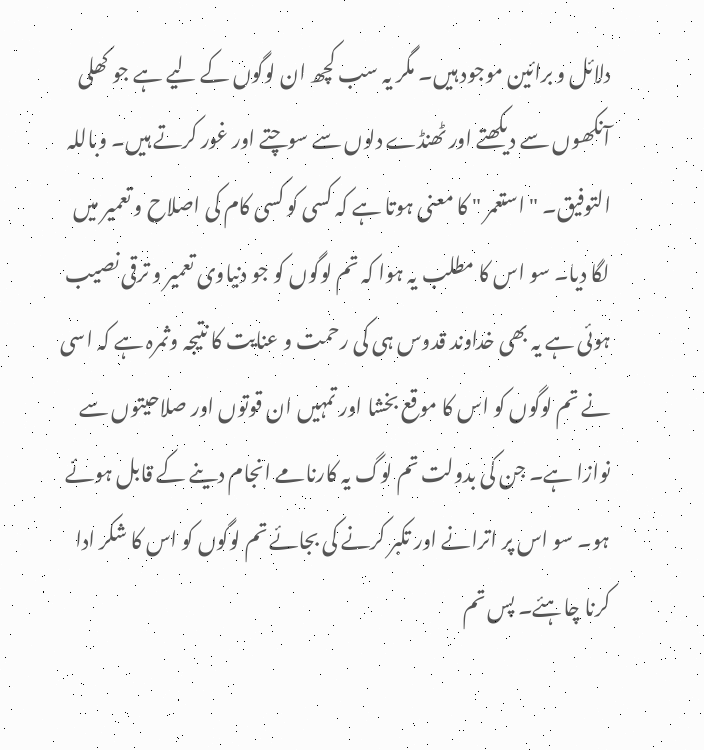دلائل و برائین موجود ہیں۔ مگر یہ سب کچھ ان لوگوں کے لیے ہے جو کھلی آنکھوں سے دیکھتے اور ٹھنڈے دلوں سے سوچتے اور غور کرتے ہیں۔ وباللہ التوفیق۔ " استعمر " کا معنی ہوتا ہے کہ کسی کو کسی کام کی اصلاح و تعمیر میں لگا دیا۔ سو اس کا مطلب یہ ہوا کہ تم لوگوں کو جو دنیاوی تعمیر و ترقی نصیب ہوئی ہے یہ بھی خداوند قدوس ہی کی رحمت و عنایت کا نتیجہ وثمرہ ہے کہ اسی نے تم لوگوں کو اس کا موقع بخشا اور تمہیں ان قوتوں اور صلاحیتوں سے نوازا ہے۔ جن کی بدولت تم لوگ یہ کارنامے انجام دینے کے قابل ہوئے ہو۔ سو اس پر اترانے اور تکبر کرنے کی بجائے تم لوگوں کو اس کا شکر ادا کرنا چاہئے۔ پس تم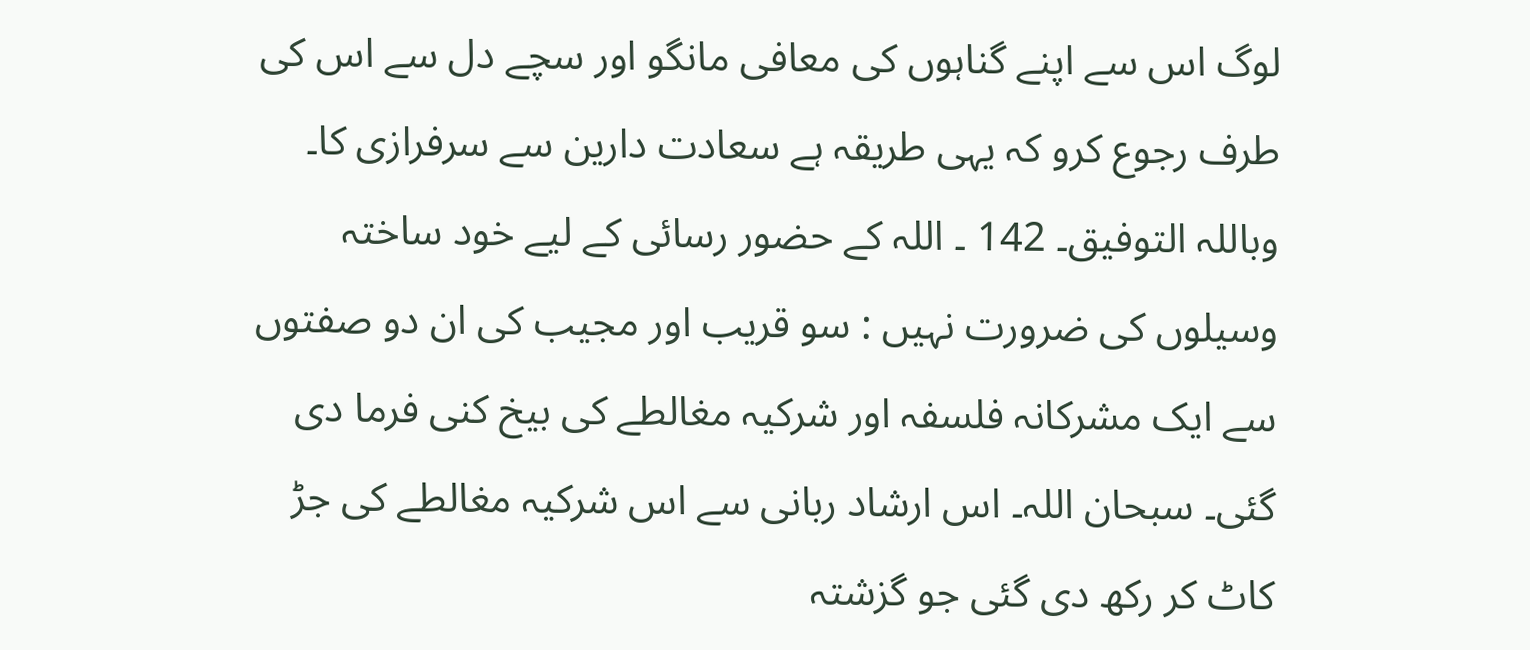لوگ اس سے اپنے گناہوں کی معافی مانگو اور سچے دل سے اس کی طرف رجوع کرو کہ یہی طریقہ ہے سعادت دارین سے سرفرازی کا۔ وباللہ التوفیق۔ 142 ۔ اللہ کے حضور رسائی کے لیے خود ساختہ وسیلوں کی ضرورت نہیں : سو قریب اور مجیب کی ان دو صفتوں سے ایک مشرکانہ فلسفہ اور شرکیہ مغالطے کی بیخ کنی فرما دی گئی۔ سبحان اللہ۔ اس ارشاد ربانی سے اس شرکیہ مغالطے کی جڑ کاٹ کر رکھ دی گئی جو گزشتہ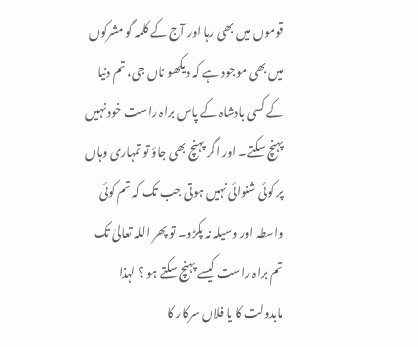قوموں میں بھی رہا اور آج کے کلمہ گو مشرکوں میں بھی موجود ہے کہ دیکھو ناں جی، تم دنیا کے کسی بادشاہ کے پاس براہ راست خود نہیں پہنچ سکتے۔ اور اگر پہنچ بھی جاؤ تو تمہاری وہاں پر کوئی شنوائی نہیں ہوتی جب تک کہ تم کوئی واسطہ اور وسیلہ نہ پکڑو۔ تو پھر اللہ تعالیٰ تک تم براہ راست کیسے پہنچ سکتے ہو ؟ لہذا مابدولت کا یا فلاں سرکار کا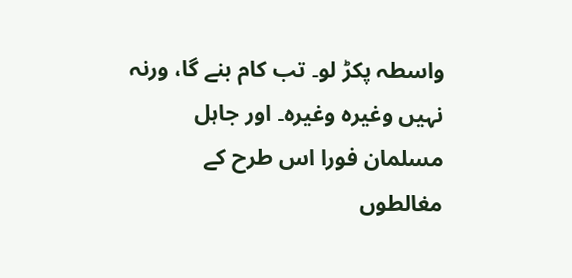واسطہ پکڑ لو۔ تب کام بنے گا، ورنہ نہیں وغیرہ وغیرہ۔ اور جاہل مسلمان فورا اس طرح کے مغالطوں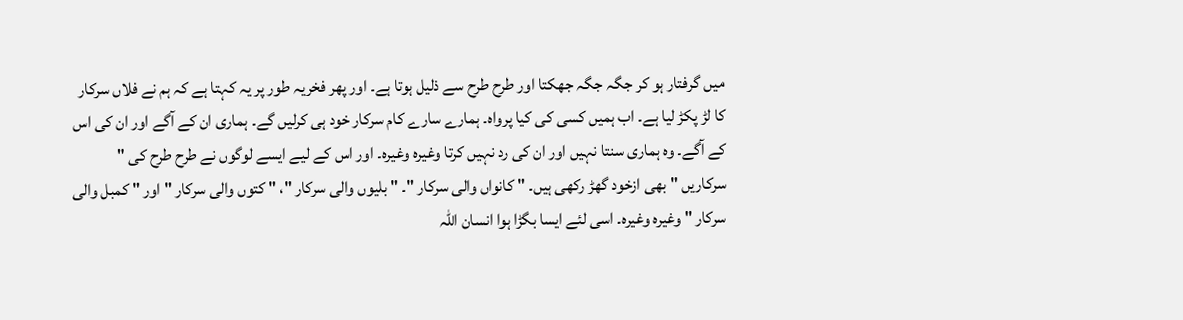میں گرفتار ہو کر جگہ جگہ جھکتا اور طرح طرح سے ذلیل ہوتا ہے۔ اور پھر فخریہ طور پر یہ کہتا ہے کہ ہم نے فلاں سرکار کا لڑ پکڑ لیا ہے۔ اب ہمیں کسی کی کیا پرواہ۔ ہمارے سارے کام سرکار خود ہی کرلیں گے۔ ہماری ان کے آگے اور ان کی اس کے آگے۔ وہ ہماری سنتا نہیں اور ان کی رد نہیں کرتا وغیرہ وغیرہ۔ اور اس کے لیے ایسے لوگوں نے طرح طرح کی " سرکاریں " بھی ازخود گھڑ رکھی ہیں۔ " کانواں والی سرکار "۔ " بلیوں والی سرکار "، " کتوں والی سرکار " اور " کمبل والی سرکار " وغیرہ وغیرہ۔ اسی لئے ایسا بگڑا ہوا انسان اللہ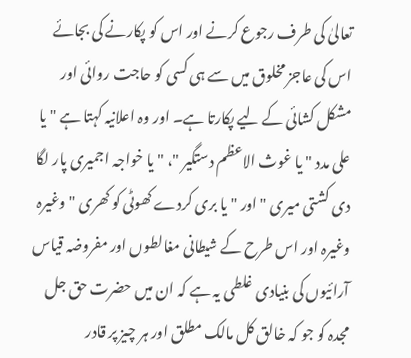تعالیٰ کی طرف رجوع کرنے اور اس کو پکارنے کی بجائے اس کی عاجز مخلوق میں سے ہی کسی کو حاجت روائی اور مشکل کشائی کے لیے پکارتا ہے۔ اور وہ اعلانیہ کہتا ہے " یا علی مدد " یا غوث الاعظم دستگیر "، " یا خواجہ اجمیری پار لگا دی کشتی میری " اور " یا بری کردے کھوٹی کو کھری " وغیرہ وغیرہ اور اس طرح کے شیطانی مغالطوں اور مفروضہ قیاس آرائیوں کی بنیادی غلطی یہ ہے کہ ان میں حضرت حق جل مجدہ کو جو کہ خالق کل مالک مطلق اور ہر چیز پر قادر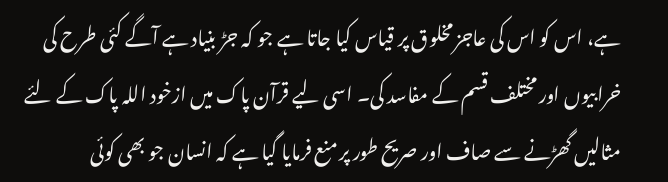ہے، اس کو اس کی عاجز مخلوق پر قیاس کیا جاتا ہے جو کہ جڑ بنیاد ہے آگے کئی طرح کی خرابیوں اور مختلف قسم کے مفاسد کی۔ اسی لیے قرآن پاک میں ازخود اللہ پاک کے لئے مثالیں گھڑنے سے صاف اور صریح طور پر منع فرمایا گیا ہے کہ انسان جو بھی کوئی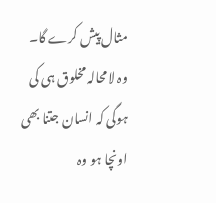مثال پیش کرے گا۔ وہ لامحالہ مخلوق ہی کی ہوگی کہ انسان جتنا بھی اونچا ہو وہ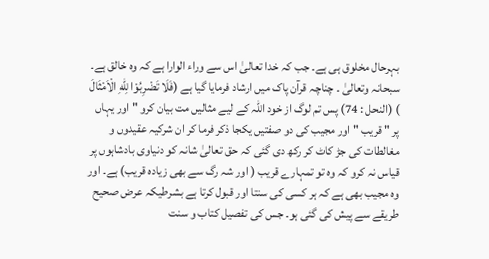بہرحال مخلوق ہی ہے۔ جب کہ خدا تعالیٰ اس سے وراء الوارا ہے کہ وہ خالق ہے۔ سبحانہ وتعالیٰ ۔ چناچہ قرآن پاک میں ارشاد فرمایا گیا ہے (فَلَا تَضْرِبُوْا لِلّٰهِ الْاَمْثَالَ ) (النحل : 74) پس تم لوگ از خود اللہ کے لیے مثالیں مت بیان کرو " اور یہاں پر " قریب " اور مجیب کی دو صفتیں یکجا ذکر فرما کر ان شرکیہ عقیدوں و مغالطات کی جڑ کاٹ کر رکھ دی گئی کہ حق تعالیٰ شانہ کو دنیاوی بادشاہوں پر قیاس نہ کرو کہ وہ تو تمہارے قریب ( اور شہ رگ سے بھی زیادہ قریب) ہے۔ اور وہ مجیب بھی ہے کہ ہر کسی کی سنتا اور قبول کرتا ہے بشرطیکہ عرض صحیح طریقے سے پیش کی گئی ہو۔ جس کی تفصیل کتاب و سنت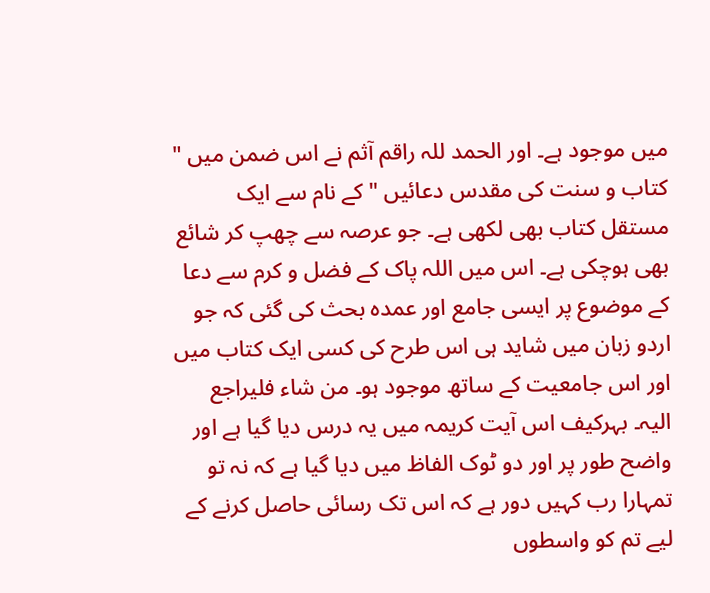میں موجود ہے۔ اور الحمد للہ راقم آثم نے اس ضمن میں " کتاب و سنت کی مقدس دعائیں " کے نام سے ایک مستقل کتاب بھی لکھی ہے۔ جو عرصہ سے چھپ کر شائع بھی ہوچکی ہے۔ اس میں اللہ پاک کے فضل و کرم سے دعا کے موضوع پر ایسی جامع اور عمدہ بحث کی گئی کہ جو اردو زبان میں شاید ہی اس طرح کی کسی ایک کتاب میں اور اس جامعیت کے ساتھ موجود ہو۔ من شاء فلیراجع الیہ۔ بہرکیف اس آیت کریمہ میں یہ درس دیا گیا ہے اور واضح طور پر اور دو ٹوک الفاظ میں دیا گیا ہے کہ نہ تو تمہارا رب کہیں دور ہے کہ اس تک رسائی حاصل کرنے کے لیے تم کو واسطوں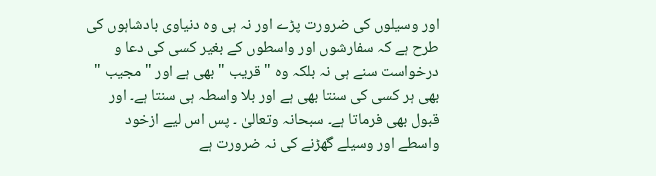اور وسیلوں کی ضرورت پڑے اور نہ ہی وہ دنیاوی بادشاہوں کی طرح ہے کہ سفارشوں اور واسطوں کے بغیر کسی کی دعا و درخواست سنے ہی نہ بلکہ وہ " قریب " بھی ہے اور " مجیب " بھی ہر کسی کی سنتا بھی ہے اور بلا واسطہ ہی سنتا ہے۔ اور قبول بھی فرماتا ہے۔ سبحانہ وتعالیٰ ۔ پس اس لیے ازخود واسطے اور وسیلے گھڑنے کی نہ ضرورت ہے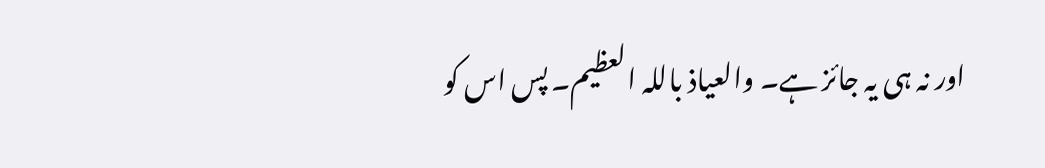اور نہ ہی یہ جائز ہے۔ والعیاذ باللہ العظیم۔ پس اس کو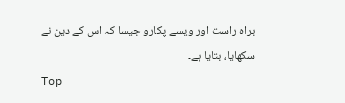براہ راست اور ویسے پکارو جیسا کہ اس کے دین نے سکھایا، بتایا ہے۔
Top